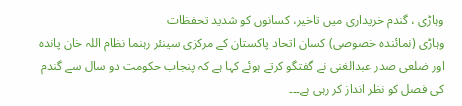وہاڑی ، گندم خریداری میں تاخیر، کسانوں کو شدید تحفظات
وہاڑی (نمائندہ خصوصی) کسان اتحاد پاکستان کے مرکزی سینئر رہنما نظام اللہ خان پاندہ اور ضلعی صدر عبدالغنی نے گفتگو کرتے ہوئے کہا ہے کہ پنجاب حکومت دو سال سے گندم کی فصل کو نظر انداز کر رہی ہے۔۔۔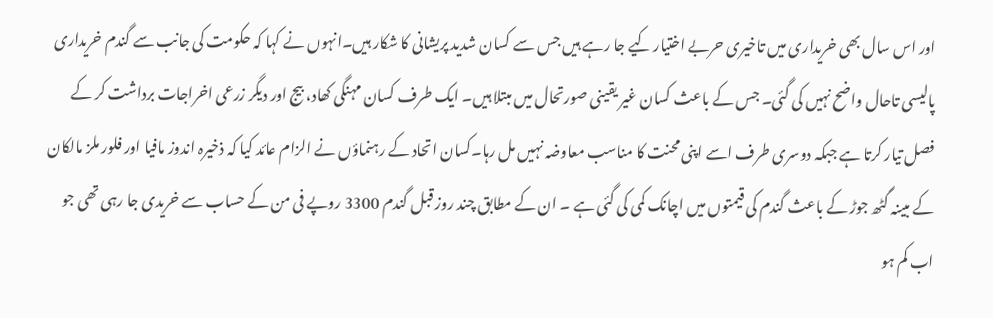اور اس سال بھی خریداری میں تاخیری حربے اختیار کیے جا رہے ہیں جس سے کسان شدید پریشانی کا شکار ہیں۔انہوں نے کہا کہ حکومت کی جانب سے گندم خریداری پالیسی تاحال واضح نہیں کی گئی۔ جس کے باعث کسان غیر یقینی صورتحال میں مبتلا ہیں۔ ایک طرف کسان مہنگی کھاد، بیج اور دیگر زرعی اخراجات برداشت کر کے فصل تیار کرتا ہے جبکہ دوسری طرف اسے اپنی محنت کا مناسب معاوضہ نہیں مل رہا۔کسان اتحاد کے رہنماؤں نے الزام عائد کیا کہ ذخیرہ اندوز مافیا اور فلور ملز مالکان کے مبینہ گٹھ جوڑ کے باعث گندم کی قیمتوں میں اچانک کمی کی گئی ہے ۔ ان کے مطابق چند روز قبل گندم 3300 روپے فی من کے حساب سے خریدی جا رہی تھی جو اب کم ہو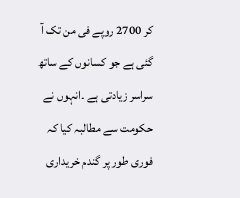کر 2700 روپے فی من تک آ گئی ہے جو کسانوں کے ساتھ سراسر زیادتی ہے ۔انہوں نے حکومت سے مطالبہ کیا کہ فوری طور پر گندم خریداری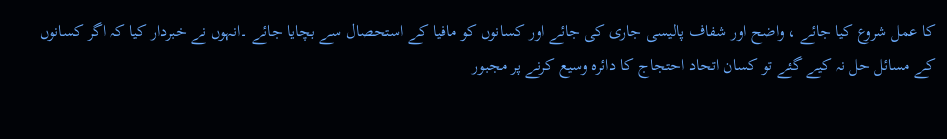کا عمل شروع کیا جائے ، واضح اور شفاف پالیسی جاری کی جائے اور کسانوں کو مافیا کے استحصال سے بچایا جائے ۔انہوں نے خبردار کیا کہ اگر کسانوں کے مسائل حل نہ کیے گئے تو کسان اتحاد احتجاج کا دائرہ وسیع کرنے پر مجبور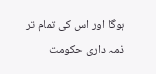ہوگا اور اس کی تمام تر ذمہ داری حکومت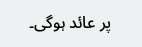پر عائد ہوگی۔